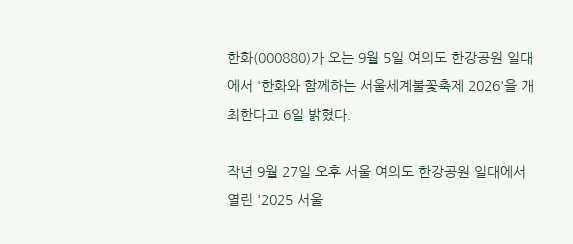한화(000880)가 오는 9월 5일 여의도 한강공원 일대에서 '한화와 함께하는 서울세계불꽃축제 2026'을 개최한다고 6일 밝혔다.

작년 9월 27일 오후 서울 여의도 한강공원 일대에서 열린 '2025 서울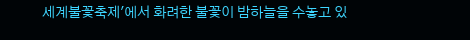세계불꽃축제'에서 화려한 불꽃이 밤하늘을 수놓고 있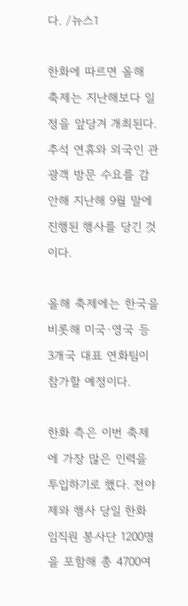다. /뉴스1

한화에 따르면 올해 축제는 지난해보다 일정을 앞당겨 개최된다. 추석 연휴와 외국인 관광객 방문 수요를 감안해 지난해 9월 말에 진행된 행사를 당긴 것이다.

올해 축제에는 한국을 비롯해 미국·영국 등 3개국 대표 연화팀이 참가할 예정이다.

한화 측은 이번 축제에 가장 많은 인력을 투입하기로 했다. 전야제와 행사 당일 한화 임직원 봉사단 1200명을 포함해 총 4700여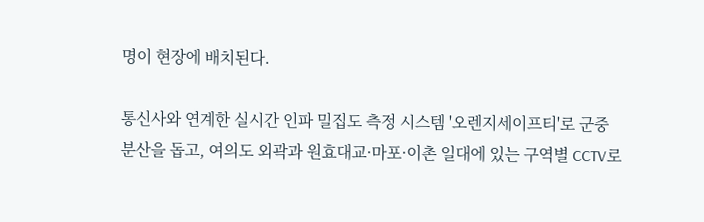명이 현장에 배치된다.

통신사와 연계한 실시간 인파 밀집도 측정 시스템 '오렌지세이프티'로 군중 분산을 돕고, 여의도 외곽과 원효대교·마포·이촌 일대에 있는 구역별 CCTV로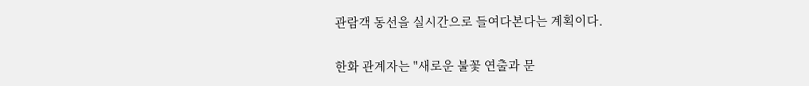관람객 동선을 실시간으로 들여다본다는 계획이다.

한화 관계자는 "새로운 불꽃 연출과 문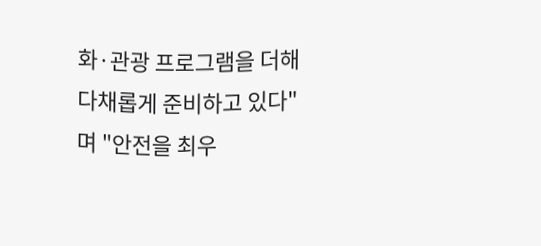화·관광 프로그램을 더해 다채롭게 준비하고 있다"며 "안전을 최우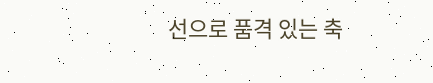선으로 품격 있는 축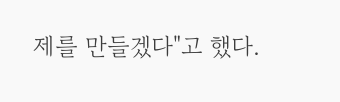제를 만들겠다"고 했다.